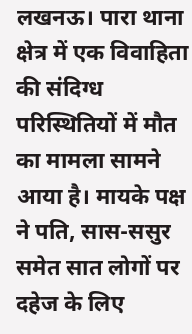लखनऊ। पारा थाना क्षेत्र में एक विवाहिता की संदिग्ध परिस्थितियों में मौत का मामला सामने आया है। मायके पक्ष ने पति, सास-ससुर समेत सात लोगों पर दहेज के लिए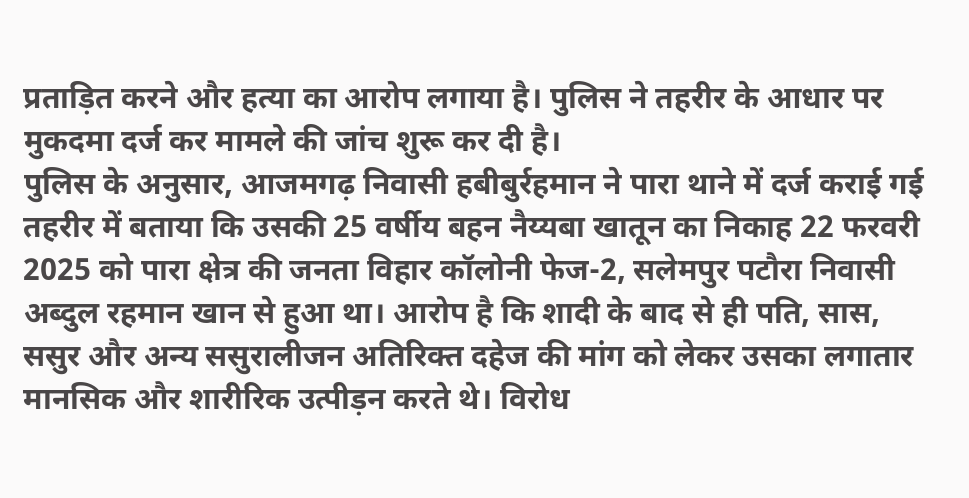प्रताड़ित करने और हत्या का आरोप लगाया है। पुलिस ने तहरीर के आधार पर मुकदमा दर्ज कर मामले की जांच शुरू कर दी है।
पुलिस के अनुसार, आजमगढ़ निवासी हबीबुर्रहमान ने पारा थाने में दर्ज कराई गई तहरीर में बताया कि उसकी 25 वर्षीय बहन नैय्यबा खातून का निकाह 22 फरवरी 2025 को पारा क्षेत्र की जनता विहार कॉलोनी फेज-2, सलेमपुर पटौरा निवासी अब्दुल रहमान खान से हुआ था। आरोप है कि शादी के बाद से ही पति, सास, ससुर और अन्य ससुरालीजन अतिरिक्त दहेज की मांग को लेकर उसका लगातार मानसिक और शारीरिक उत्पीड़न करते थे। विरोध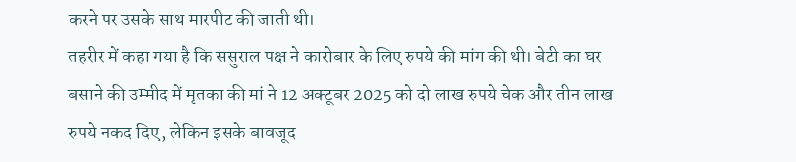करने पर उसके साथ मारपीट की जाती थी।
तहरीर में कहा गया है कि ससुराल पक्ष ने कारोबार के लिए रुपये की मांग की थी। बेटी का घर बसाने की उम्मीद में मृतका की मां ने 12 अक्टूबर 2025 को दो लाख रुपये चेक और तीन लाख रुपये नकद दिए, लेकिन इसके बावजूद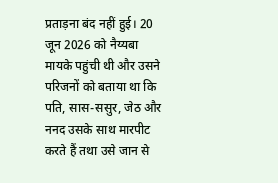प्रताड़ना बंद नहीं हुई। 20 जून 2026 को नैय्यबा मायके पहुंची थी और उसने परिजनों को बताया था कि पति, सास-ससुर, जेठ और ननद उसके साथ मारपीट करते हैं तथा उसे जान से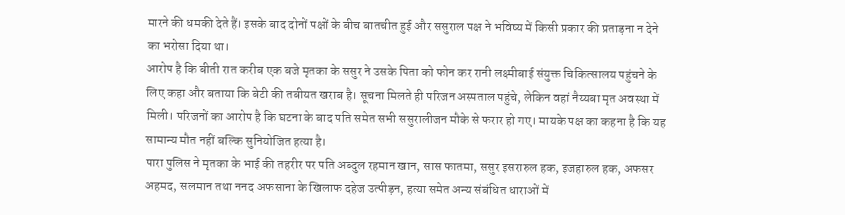मारने की धमकी देते हैं। इसके बाद दोनों पक्षों के बीच बातचीत हुई और ससुराल पक्ष ने भविष्य में किसी प्रकार की प्रताड़ना न देने का भरोसा दिया था।
आरोप है कि बीती रात करीब एक बजे मृतका के ससुर ने उसके पिता को फोन कर रानी लक्ष्मीबाई संयुक्त चिकित्सालय पहुंचने के लिए कहा और बताया कि बेटी की तबीयत खराब है। सूचना मिलते ही परिजन अस्पताल पहुंचे, लेकिन वहां नैय्यबा मृत अवस्था में मिली। परिजनों का आरोप है कि घटना के बाद पति समेत सभी ससुरालीजन मौके से फरार हो गए। मायके पक्ष का कहना है कि यह सामान्य मौत नहीं बल्कि सुनियोजित हत्या है।
पारा पुलिस ने मृतका के भाई की तहरीर पर पति अब्दुल रहमान खान, सास फातमा, ससुर इसरारुल हक, इजहारुल हक, अफसर अहमद, सलमान तथा ननद अफसाना के खिलाफ दहेज उत्पीड़न, हत्या समेत अन्य संबंधित धाराओं में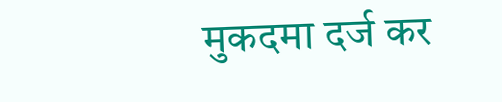मुकदमा दर्ज कर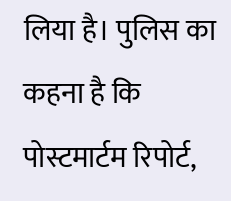लिया है। पुलिस का कहना है कि पोस्टमार्टम रिपोर्ट,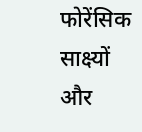फोरेंसिक साक्ष्यों और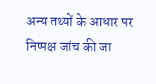अन्य तथ्यों के आधार पर निष्पक्ष जांच की जा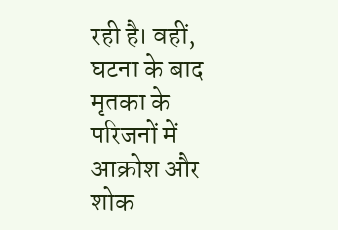रही है। वहीं, घटना के बाद मृतका के परिजनों में आक्रोश और शोक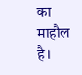का माहौल है।